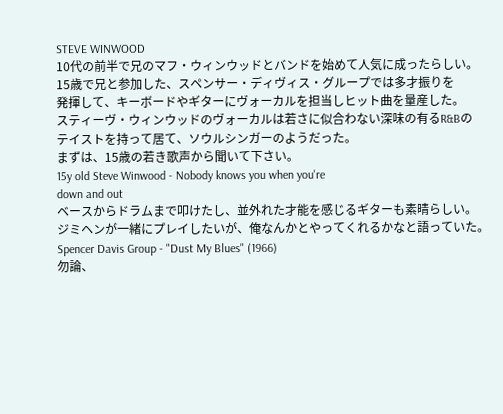STEVE WINWOOD
10代の前半で兄のマフ・ウィンウッドとバンドを始めて人気に成ったらしい。
15歳で兄と参加した、スペンサー・ディヴィス・グループでは多才振りを
発揮して、キーボードやギターにヴォーカルを担当しヒット曲を量産した。
スティーヴ・ウィンウッドのヴォーカルは若さに似合わない深味の有るR&Bの
テイストを持って居て、ソウルシンガーのようだった。
まずは、15歳の若き歌声から聞いて下さい。
15y old Steve Winwood - Nobody knows you when you're
down and out
ベースからドラムまで叩けたし、並外れた才能を感じるギターも素晴らしい。
ジミヘンが一緒にプレイしたいが、俺なんかとやってくれるかなと語っていた。
Spencer Davis Group - "Dust My Blues" (1966)
勿論、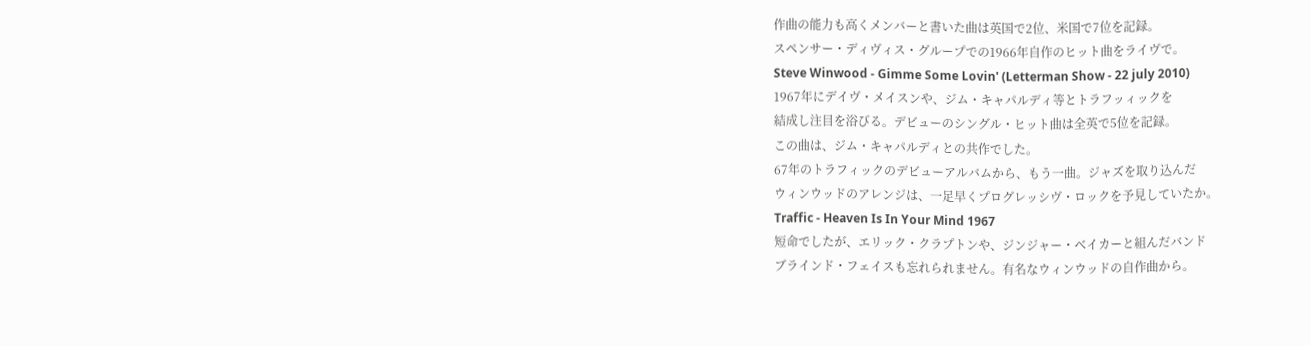作曲の能力も高くメンバーと書いた曲は英国で2位、米国で7位を記録。
スペンサー・ディヴィス・グループでの1966年自作のヒット曲をライヴで。
Steve Winwood - Gimme Some Lovin' (Letterman Show - 22 july 2010)
1967年にデイヴ・メイスンや、ジム・キャパルディ等とトラフッィックを
結成し注目を浴びる。デビューのシングル・ヒット曲は全英で5位を記録。
この曲は、ジム・キャパルディとの共作でした。
67年のトラフィックのデビューアルバムから、もう一曲。ジャズを取り込んだ
ウィンウッドのアレンジは、一足早くプログレッシヴ・ロックを予見していたか。
Traffic - Heaven Is In Your Mind 1967
短命でしたが、エリック・クラプトンや、ジンジャー・ベイカーと組んだバンド
ブラインド・フェイスも忘れられません。有名なウィンウッドの自作曲から。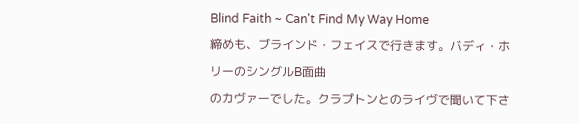Blind Faith ~ Can't Find My Way Home
締めも、ブラインド・フェイスで行きます。バディ・ホリーのシングルB面曲
のカヴァーでした。クラプトンとのライヴで聞いて下さ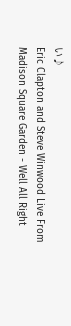い♪
Eric Clapton and Steve Winwood Live From
Madison Square Garden - Well All Right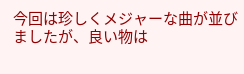今回は珍しくメジャーな曲が並びましたが、良い物は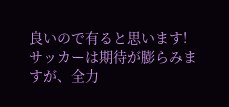良いので有ると思います!
サッカーは期待が膨らみますが、全力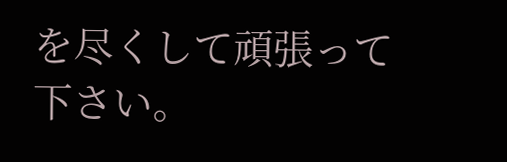を尽くして頑張って下さい。